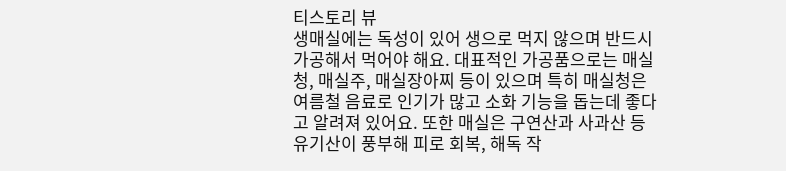티스토리 뷰
생매실에는 독성이 있어 생으로 먹지 않으며 반드시 가공해서 먹어야 해요. 대표적인 가공품으로는 매실청, 매실주, 매실장아찌 등이 있으며 특히 매실청은 여름철 음료로 인기가 많고 소화 기능을 돕는데 좋다고 알려져 있어요. 또한 매실은 구연산과 사과산 등 유기산이 풍부해 피로 회복, 해독 작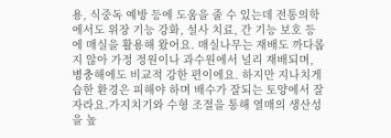용, 식중독 예방 등에 도움을 줄 수 있는데 전통의학에서도 위장 기능 강화, 설사 치료, 간 기능 보호 등에 매실을 활용해 왔어요. 매실나무는 재배도 까다롭지 않아 가정 정원이나 과수원에서 널리 재배되며, 병충해에도 비교적 강한 편이에요. 하지만 지나치게 습한 환경은 피해야 하며 배수가 잘되는 토양에서 잘 자라요.가지치기와 수형 조절을 통해 열매의 생산성을 높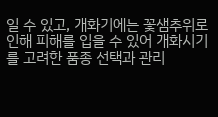일 수 있고, 개화기에는 꽃샘추위로 인해 피해를 입을 수 있어 개화시기를 고려한 품종 선택과 관리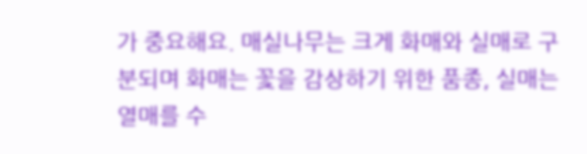가 중요해요. 매실나무는 크게 화매와 실매로 구분되며 화매는 꽃을 감상하기 위한 품종, 실매는 열매를 수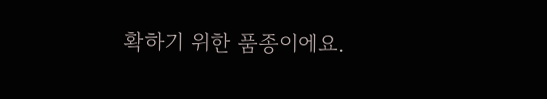확하기 위한 품종이에요.